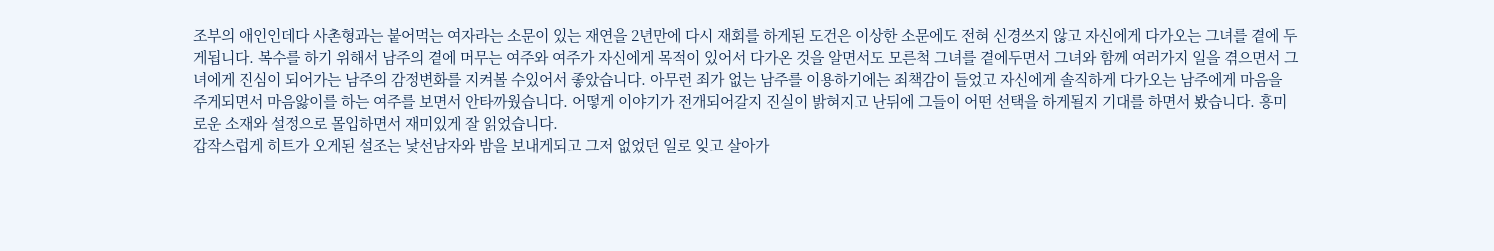조부의 애인인데다 사촌형과는 붙어먹는 여자라는 소문이 있는 재연을 2년만에 다시 재회를 하게된 도건은 이상한 소문에도 전혀 신경쓰지 않고 자신에게 다가오는 그녀를 곁에 두게됩니다. 복수를 하기 위해서 남주의 곁에 머무는 여주와 여주가 자신에게 목적이 있어서 다가온 것을 알면서도 모른척 그녀를 곁에두면서 그녀와 함께 여러가지 일을 겪으면서 그녀에게 진심이 되어가는 남주의 감정변화를 지켜볼 수있어서 좋았습니다. 아무런 죄가 없는 남주를 이용하기에는 죄책감이 들었고 자신에게 솔직하게 다가오는 남주에게 마음을 주게되면서 마음앓이를 하는 여주를 보면서 안타까웠습니다. 어떻게 이야기가 전개되어갈지 진실이 밝혀지고 난뒤에 그들이 어떤 선택을 하게될지 기대를 하면서 봤습니다. 흥미로운 소재와 설정으로 몰입하면서 재미있게 잘 읽었습니다.
갑작스럽게 히트가 오게된 설조는 낯선남자와 밤을 보내게되고 그저 없었던 일로 잊고 살아가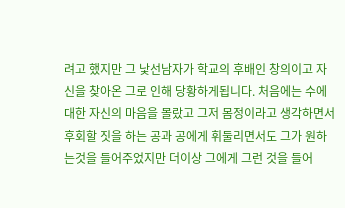려고 했지만 그 낯선남자가 학교의 후배인 창의이고 자신을 찾아온 그로 인해 당황하게됩니다. 처음에는 수에 대한 자신의 마음을 몰랐고 그저 몸정이라고 생각하면서 후회할 짓을 하는 공과 공에게 휘둘리면서도 그가 원하는것을 들어주었지만 더이상 그에게 그런 것을 들어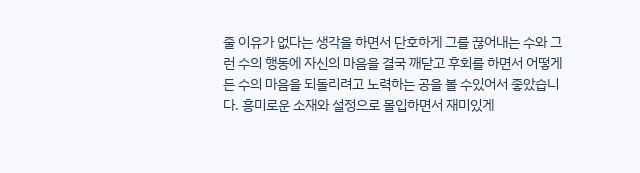줄 이유가 없다는 생각을 하면서 단호하게 그를 끊어내는 수와 그런 수의 행동에 자신의 마음을 결국 깨닫고 후회를 하면서 어떻게든 수의 마음을 되돌리려고 노력하는 공을 볼 수있어서 좋았습니다. 흥미로운 소재와 설정으로 몰입하면서 재미있게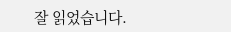잘 읽었습니다.